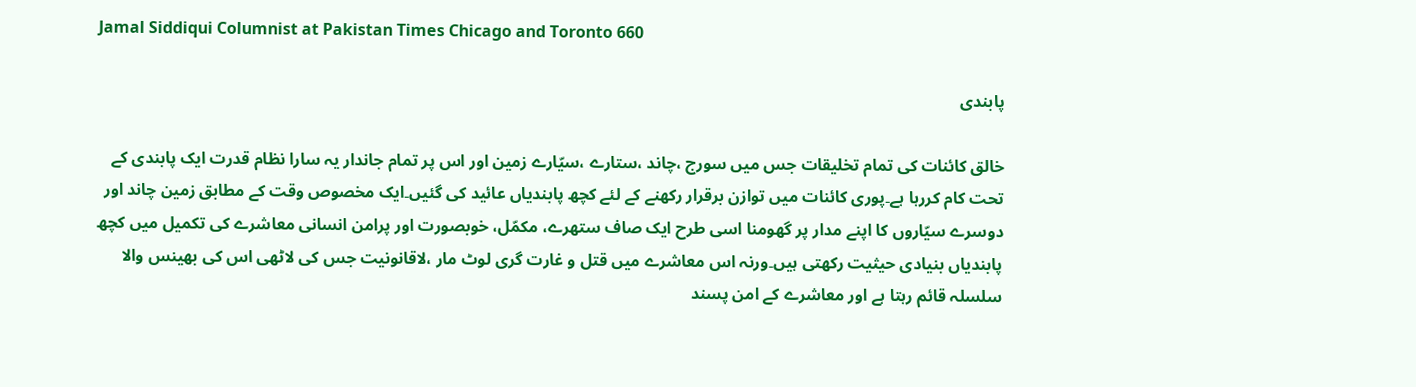Jamal Siddiqui Columnist at Pakistan Times Chicago and Toronto 660

پابندی

خالق کائنات کی تمام تخلیقات جس میں سورج ،چاند ،ستارے ،سیّارے زمین اور اس پر تمام جاندار یہ سارا نظام قدرت ایک پابندی کے تحت کام کررہا ہے۔پوری کائنات میں توازن برقرار رکھنے کے لئے کچھ پابندیاں عائید کی گئیں۔ایک مخصوص وقت کے مطابق زمین چاند اور دوسرے سیّاروں کا اپنے مدار پر گھومنا اسی طرح ایک صاف ستھرے، مکمّل، خوبصورت اور پرامن انسانی معاشرے کی تکمیل میں کچھ پابندیاں بنیادی حیثیت رکھتی ہیں۔ورنہ اس معاشرے میں قتل و غارت گری لوٹ مار ،لاقانونیت جس کی لاٹھی اس کی بھینس والا سلسلہ قائم رہتا ہے اور معاشرے کے امن پسند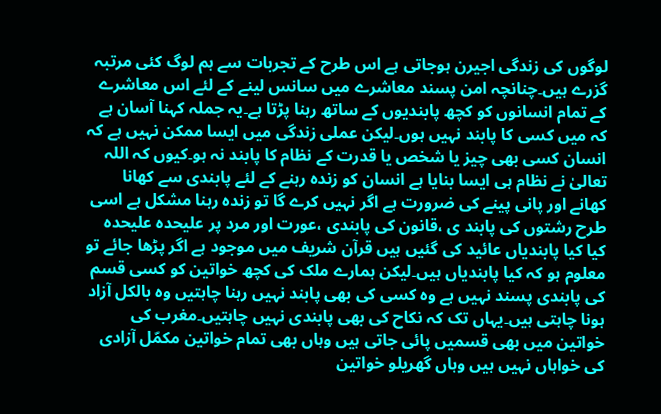لوگوں کی زندگی اجیرن ہوجاتی ہے اس طرح کے تجربات سے ہم لوگ کئی مرتبہ گزرے ہیں۔چنانچہ امن پسند معاشرے میں سانس لینے کے لئے اس معاشرے کے تمام انسانوں کو کچھ پابندیوں کے ساتھ رہنا پڑتا ہے۔یہ جملہ کہنا آسان ہے کہ میں کسی کا پابند نہیں ہوں۔لیکن عملی زندگی میں ایسا ممکن نہیں ہے کہ انسان کسی بھی چیز یا شخص یا قدرت کے نظام کا پابند نہ ہو۔کیوں کہ اللہ تعالیٰ نے نظام ہی ایسا بنایا ہے انسان کو زندہ رہنے کے لئے پابندی سے کھانا کھانے اور پانی پینے کی ضرورت ہے اگر نہیں کرے گا تو زندہ رہنا مشکل ہے اسی طرح رشتوں کی پابند ی ،قانون کی پابندی ،عورت اور مرد پر علیحدہ علیحدہ کیا کیا پابندیاں عائید کی گئیں ہیں قرآن شریف میں موجود ہے اگر پڑھا جائے تو معلوم ہو کہ کیا پابندیاں ہیں۔لیکن ہمارے ملک کی کچھ خواتین کو کسی قسم کی پابندی پسند نہیں ہے وہ کسی کی بھی پابند نہیں رہنا چاہتیں وہ بالکل آزاد ہونا چاہتی ہیں۔یہاں تک کہ نکاح کی بھی پابندی نہیں چاہتیں۔مغرب کی خواتین میں بھی قسمیں پائی جاتی ہیں وہاں بھی تمام خواتین مکمّل آزادی کی خواہاں نہیں ہیں وہاں گھریلو خواتین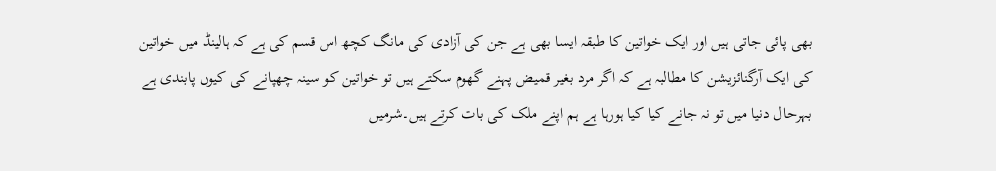بھی پائی جاتی ہیں اور ایک خواتین کا طبقہ ایسا بھی ہے جن کی آزادی کی مانگ کچھ اس قسم کی ہے کہ ہالینڈ میں خواتین کی ایک آرگنائزیشن کا مطالبہ ہے کہ اگر مرد بغیر قمیض پہنے گھوم سکتے ہیں تو خواتین کو سینہ چھپانے کی کیوں پابندی ہے بہرحال دنیا میں تو نہ جانے کیا کیا ہورہا ہے ہم اپنے ملک کی بات کرتے ہیں۔شرمیں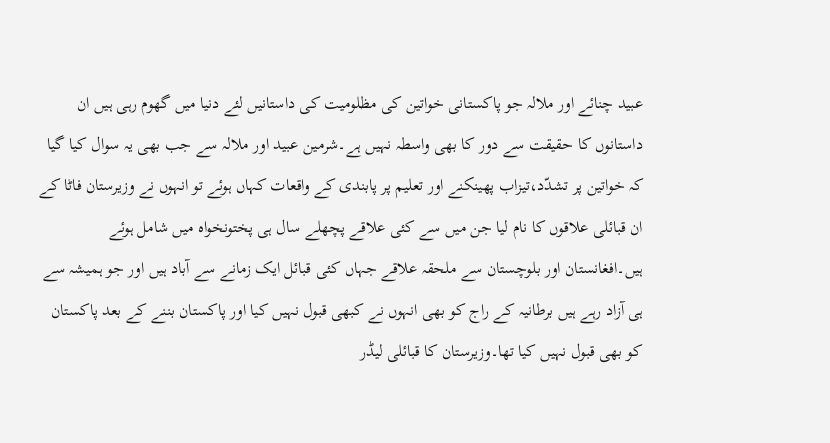عبید چنائے اور ملالہ جو پاکستانی خواتین کی مظلومیت کی داستانیں لئے دنیا میں گھوم رہی ہیں ان داستانوں کا حقیقت سے دور کا بھی واسطہ نہیں ہے۔شرمین عبید اور ملالہ سے جب بھی یہ سوال کیا گیا کہ خواتین پر تشدّد،تیزاب پھینکنے اور تعلیم پر پابندی کے واقعات کہاں ہوئے تو انہوں نے وزیرستان فاٹا کے ان قبائلی علاقوں کا نام لیا جن میں سے کئی علاقے پچھلے سال ہی پختونخواہ میں شامل ہوئے ہیں۔افغانستان اور بلوچستان سے ملحقہ علاقے جہاں کئی قبائل ایک زمانے سے آباد ہیں اور جو ہمیشہ سے ہی آزاد رہے ہیں برطانیہ کے راج کو بھی انہوں نے کبھی قبول نہیں کیا اور پاکستان بننے کے بعد پاکستان کو بھی قبول نہیں کیا تھا۔وزیرستان کا قبائلی لیڈر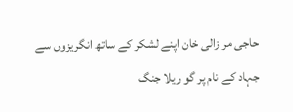حاجی مر زالی خان اپنے لشکر کے ساتھ انگریزوں سے جہاد کے نام پر گو ریلا جنگ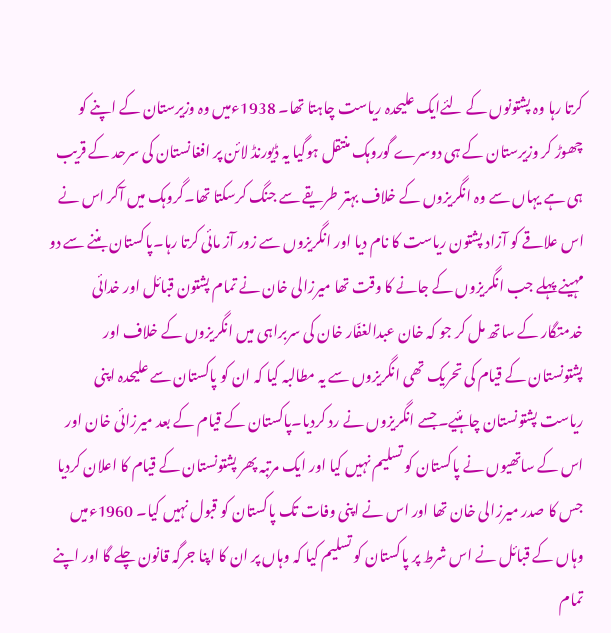کرتا رہا وہ پشتونوں کے لئےایک علیحدہ ریاست چاہتا تھا۔ 1938ءمیں وہ وزیرستان کے اپنے کو چھوڑ کر وزیرستان کے ہی دوسرے گوروہک منتقل ہوگیا یہ ڈیورنڈ لائن پر افغانستان کی سرحد کے قریب ہی ہے یہاں سے وہ انگریزوں کے خلاف بہتر طریقے سے جنگ کرسکتا تھا۔گروہک میں آکر اس نے اس علاقے کو آزاد پشتون ریاست کا نام دیا اور انگریزوں سے زور آز مائی کرتا رہا۔پاکستان بننے سے دو مہینے پہلے جب انگریزوں کے جانے کا وقت تھا میرزالی خان نے تمام پشتون قبائل اور خدائی خدمتگار کے ساتھ مل کر جو کہ خان عبدالغفّار خان کی سربراہی میں انگریزوں کے خلاف اور پشتونستان کے قیام کی تحریک تھی انگریزوں سے یہ مطالبہ کیا کہ ان کو پاکستان سے علیحدہ اپنی ریاست پشتونستان چاہئیے۔جسے انگریزوں نے رد کردیا۔پاکستان کے قیام کے بعد میرزائی خان اور اس کے ساتھیوں نے پاکستان کو تسلیم نہیں کیا اور ایک مرتبہ پھر پشتونستان کے قیام کا اعلان کردیا جس کا صدر میرزالی خان تھا اور اس نے اپنی وفات تک پاکستان کو قبول نہیں کیا۔ 1960ءمیں وہاں کے قبائل نے اس شرط پر پاکستان کو تسلیم کیا کہ وہاں پر ان کا اپنا جرگہ قانون چلے گا اور اپنے تمام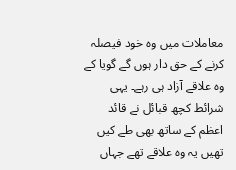معاملات میں وہ خود فیصلہ کرنے کے حق دار ہوں گے گویا کے وہ علاقے آزاد ہی رہے۔ یہی شرائط کچھ قبائل نے قائد اعظم کے ساتھ بھی طے کیں تھیں یہ وہ علاقے تھے جہاں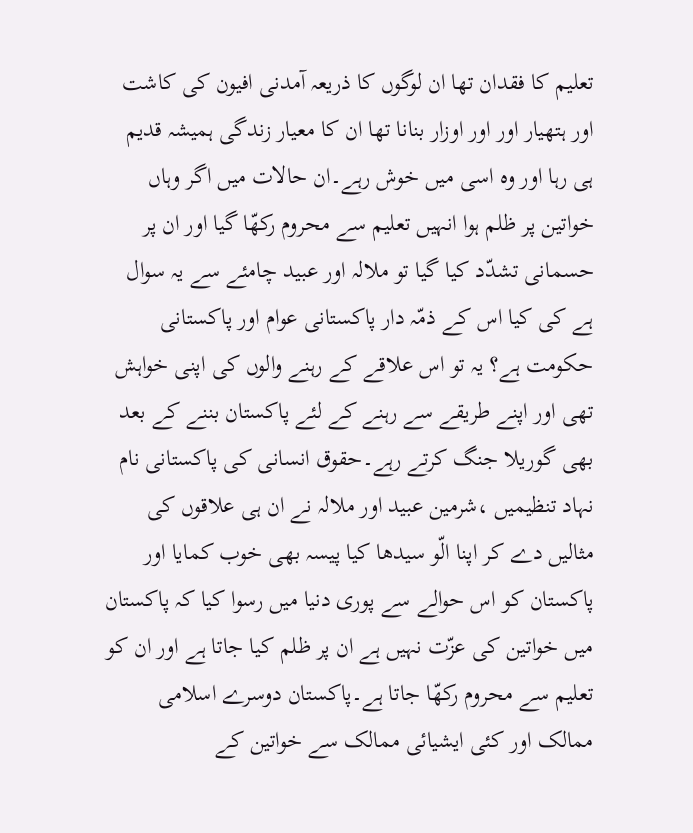تعلیم کا فقدان تھا ان لوگوں کا ذریعہ آمدنی افیون کی کاشت اور ہتھیار اور اور اوزار بنانا تھا ان کا معیار زندگی ہمیشہ قدیم ہی رہا اور وہ اسی میں خوش رہے۔ان حالات میں اگر وہاں خواتین پر ظلم ہوا انہیں تعلیم سے محروم رکھّا گیا اور ان پر حسمانی تشدّد کیا گیا تو ملالہ اور عبید چامئے سے یہ سوال ہے کی کیا اس کے ذمّہ دار پاکستانی عوام اور پاکستانی حکومت ہے؟ یہ تو اس علاقے کے رہنے والوں کی اپنی خواہش تھی اور اپنے طریقے سے رہنے کے لئے پاکستان بننے کے بعد بھی گوریلا جنگ کرتے رہے۔حقوق انسانی کی پاکستانی نام نہاد تنظیمیں ،شرمین عبید اور ملالہ نے ان ہی علاقوں کی مثالیں دے کر اپنا الّو سیدھا کیا پیسہ بھی خوب کمایا اور پاکستان کو اس حوالے سے پوری دنیا میں رسوا کیا کہ پاکستان میں خواتین کی عزّت نہیں ہے ان پر ظلم کیا جاتا ہے اور ان کو تعلیم سے محروم رکھّا جاتا ہے۔پاکستان دوسرے اسلامی ممالک اور کئی ایشیائی ممالک سے خواتین کے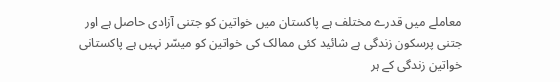معاملے میں قدرے مختلف ہے پاکستان میں خواتین کو جتنی آزادی حاصل ہے اور جتنی پرسکون زندگی ہے شائید کئی ممالک کی خواتین کو میسّر نہیں ہے پاکستانی خواتین زندگی کے ہر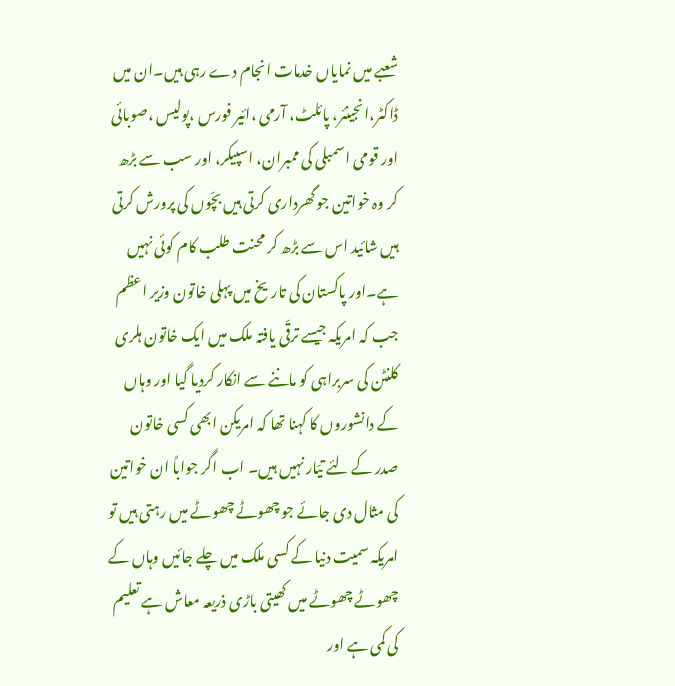شعبے میں نمایاں خدمات انجام دے رہی ہیں۔ان میں ڈاکٹر،انجینئر، پائلٹ، آرمی ،ائیر فورس ،پولیس ،صوبائی اور قومی اسمبلی کی ممبران، اسپیکر، اور سب سے بڑھ کر وہ خواتین جو گھرداری کرتی ہیں بچّوں کی پرورش کرتی ہیں شائید اس سے بڑھ کر محنت طلب کام کوئی نہیں ہے۔اور پاکستان کی تاریخ میں پہلی خاتون وزیر اعظم جب کہ امریکہ جیسے ترقّی یافتہ ملک میں ایک خاتون ہلری کلنٹن کی سربراہی کو ماننے سے انکار کردیا گیا اور وہاں کے دانشوروں کا کہنا تھا کہ امریکن ابھی کسی خاتون صدر کے لئے تیّار نہیں ہیں۔ اب اگر جواباً ان خواتین کی مثال دی جائے جو چھوٹے چھوٹے میں رہتی ہیں تو امریکہ سمیت دنیا کے کسی ملک میں چلے جائیں وہاں کے چھوٹے چھوٹے میں کھیتی باڑی ذریعہ معاش ہے تعلیم کی کمی ہے اور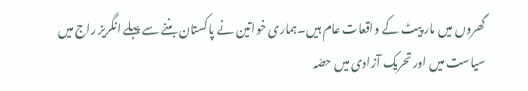گھروں میں مار پیٹ کے واقعات عام ہیں۔ہماری خواتین نے پاکستان بننے سے پہلے انگریز راج میں سیاست میں اور تحریک آزادی میں حصّہ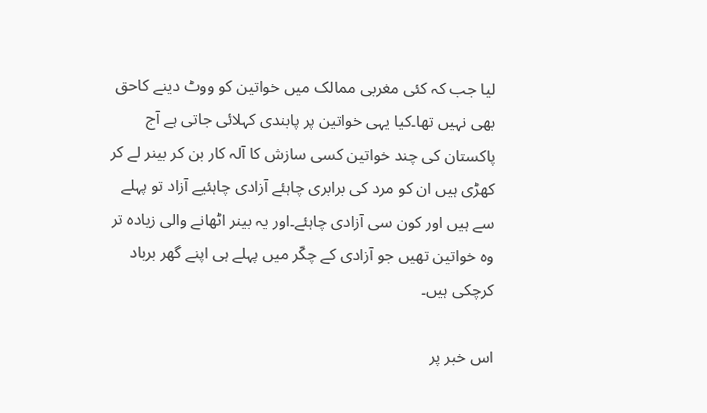لیا جب کہ کئی مغربی ممالک میں خواتین کو ووٹ دینے کاحق بھی نہیں تھا۔کیا یہی خواتین پر پابندی کہلائی جاتی ہے آج پاکستان کی چند خواتین کسی سازش کا آلہ کار بن کر بینر لے کر کھڑی ہیں ان کو مرد کی برابری چاہئے آزادی چاہئیے آزاد تو پہلے سے ہیں اور کون سی آزادی چاہئے۔اور یہ بینر اٹھانے والی زیادہ تر وہ خواتین تھیں جو آزادی کے چکّر میں پہلے ہی اپنے گھر برباد کرچکی ہیں۔

اس خبر پر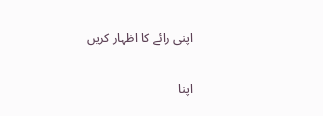اپنی رائے کا اظہار کریں

اپنا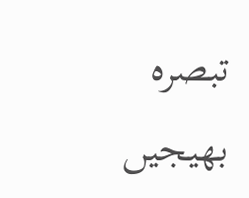تبصرہ بھیجیں